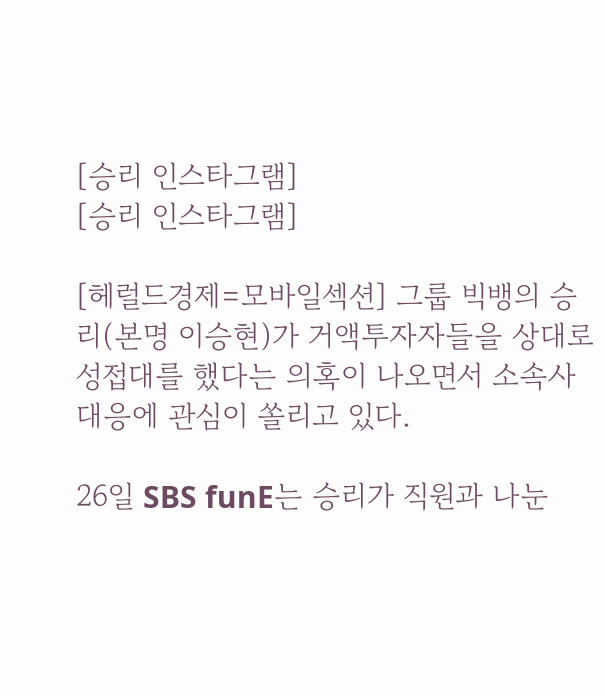[승리 인스타그램]
[승리 인스타그램]

[헤럴드경제=모바일섹션] 그룹 빅뱅의 승리(본명 이승현)가 거액투자자들을 상대로 성접대를 했다는 의혹이 나오면서 소속사 대응에 관심이 쏠리고 있다.

26일 SBS funE는 승리가 직원과 나눈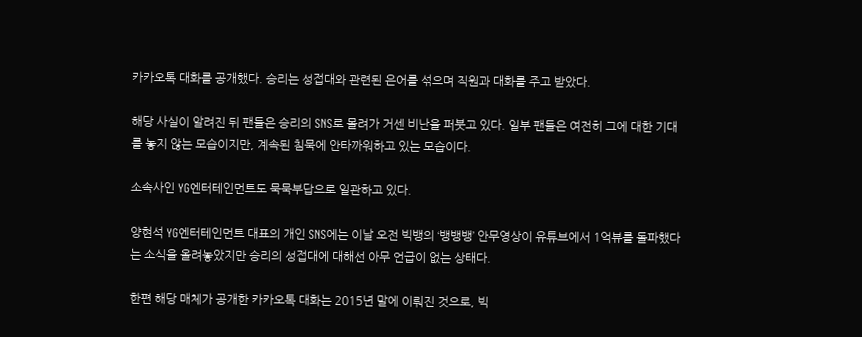카카오톡 대화를 공개했다. 승리는 성접대와 관련된 은어를 섞으며 직원과 대화를 주고 받았다.

해당 사실이 알려진 뒤 팬들은 승리의 SNS로 몰려가 거센 비난을 퍼붓고 있다. 일부 팬들은 여전히 그에 대한 기대를 놓지 않는 모습이지만, 계속된 침묵에 안타까워하고 있는 모습이다.

소속사인 YG엔터테인먼트도 묵묵부답으로 일관하고 있다.

양현석 YG엔터테인먼트 대표의 개인 SNS에는 이날 오전 빅뱅의 ‘뱅뱅뱅’ 안무영상이 유튜브에서 1억뷰를 돌파했다는 소식을 올려놓았지만 승리의 성접대에 대해선 아무 언급이 없는 상태다.

한편 해당 매체가 공개한 카카오톡 대화는 2015년 말에 이뤄진 것으로, 빅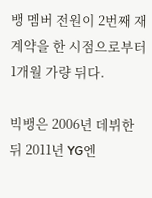뱅 멤버 전원이 2번째 재계약을 한 시점으로부터 1개월 가량 뒤다.

빅뱅은 2006년 데뷔한 뒤 2011년 YG엔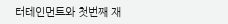터테인먼트와 첫번째 재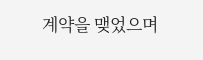계약을 맺었으며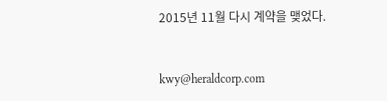2015년 11월 다시 계약을 맺었다.


kwy@heraldcorp.com